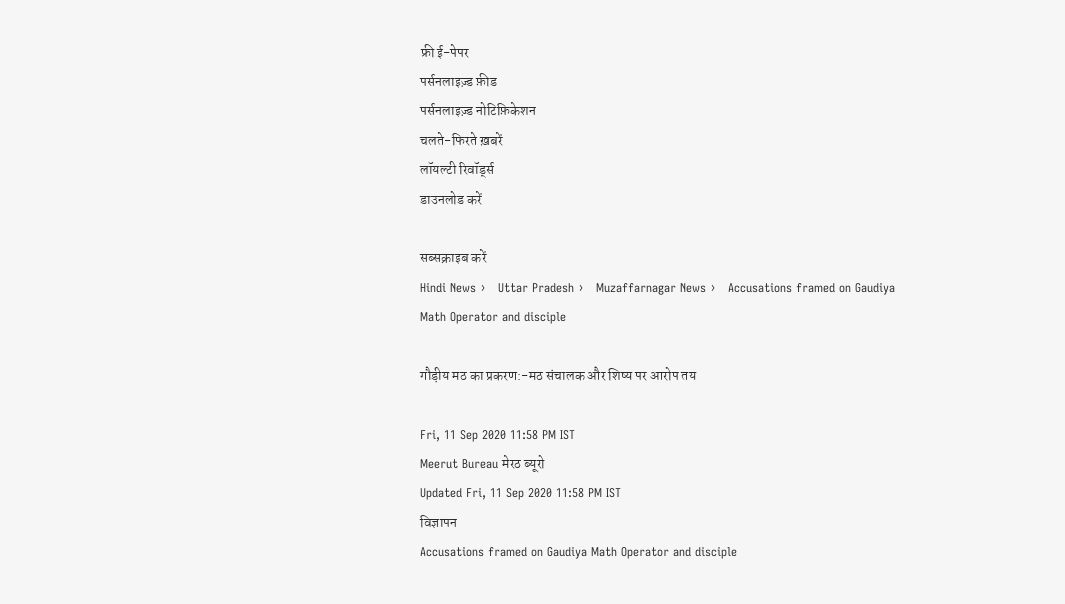फ्री ई-पेपर
पर्सनलाइज़्ड फ़ीड
पर्सनलाइज़्ड नोटिफ़िकेशन
चलते-फिरते ख़बरें
लॉयल्टी रिवॉर्ड्स
डाउनलोड करें

सब्सक्राइब करें
Hindi News ›   Uttar Pradesh ›   Muzaffarnagar News ›   Accusations framed on Gaudiya Math Operator and disciple

गौड़ीय मठ का प्रकरण:-मठ संचालक और शिष्य पर आरोप तय

Fri, 11 Sep 2020 11:58 PM IST
Meerut Bureau मेरठ ब्यूरो
Updated Fri, 11 Sep 2020 11:58 PM IST
विज्ञापन
Accusations framed on Gaudiya Math Operator and disciple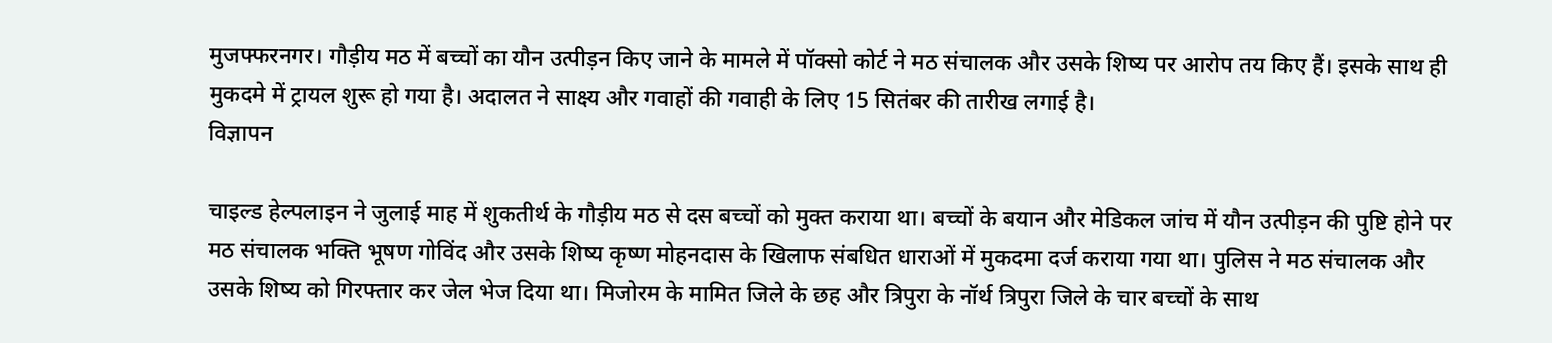मुजफ्फरनगर। गौड़ीय मठ में बच्चों का यौन उत्पीड़न किए जाने के मामले में पॉक्सो कोर्ट ने मठ संचालक और उसके शिष्य पर आरोप तय किए हैं। इसके साथ ही मुकदमे में ट्रायल शुरू हो गया है। अदालत ने साक्ष्य और गवाहों की गवाही के लिए 15 सितंबर की तारीख लगाई है।
विज्ञापन

चाइल्ड हेल्पलाइन ने जुलाई माह में शुकतीर्थ के गौड़ीय मठ से दस बच्चों को मुक्त कराया था। बच्चों के बयान और मेडिकल जांच में यौन उत्पीड़न की पुष्टि होने पर मठ संचालक भक्ति भूषण गोविंद और उसके शिष्य कृष्ण मोहनदास के खिलाफ संबधित धाराओं में मुकदमा दर्ज कराया गया था। पुलिस ने मठ संचालक और उसके शिष्य को गिरफ्तार कर जेल भेज दिया था। मिजोरम के मामित जिले के छह और त्रिपुरा के नॉर्थ त्रिपुरा जिले के चार बच्चों के साथ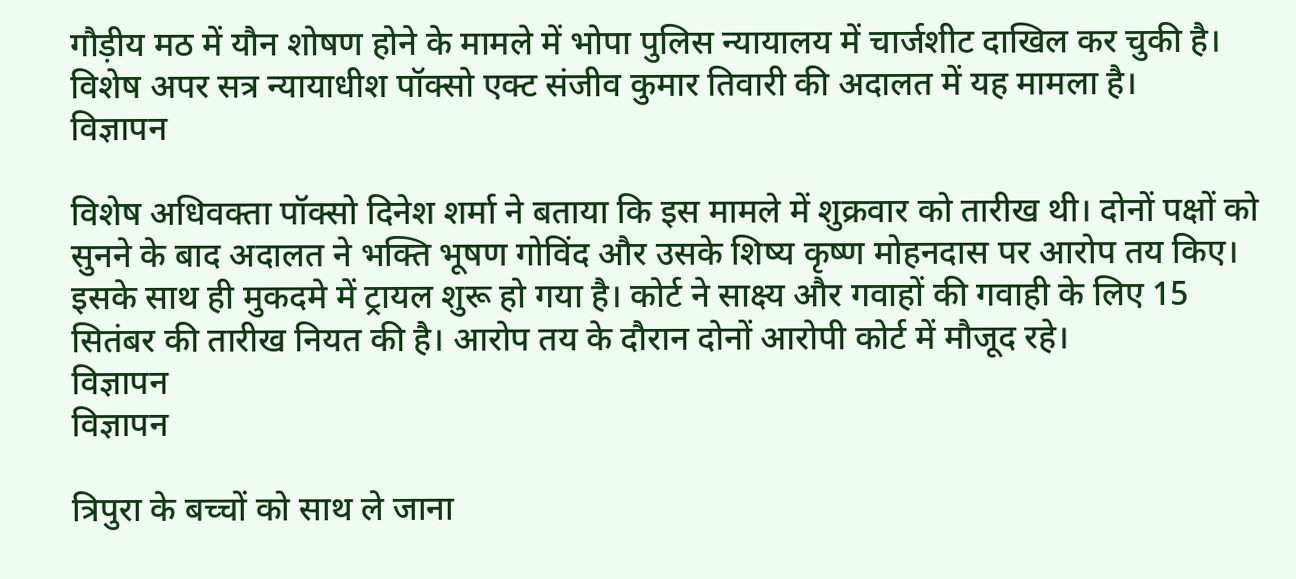गौड़ीय मठ में यौन शोषण होने के मामले में भोपा पुलिस न्यायालय में चार्जशीट दाखिल कर चुकी है। विशेष अपर सत्र न्यायाधीश पॉक्सो एक्ट संजीव कुमार तिवारी की अदालत में यह मामला है।
विज्ञापन

विशेष अधिवक्ता पॉक्सो दिनेश शर्मा ने बताया कि इस मामले में शुक्रवार को तारीख थी। दोनों पक्षों को सुनने के बाद अदालत ने भक्ति भूषण गोविंद और उसके शिष्य कृष्ण मोहनदास पर आरोप तय किए। इसके साथ ही मुकदमे में ट्रायल शुरू हो गया है। कोर्ट ने साक्ष्य और गवाहों की गवाही के लिए 15 सितंबर की तारीख नियत की है। आरोप तय के दौरान दोनों आरोपी कोर्ट में मौजूद रहे।
विज्ञापन
विज्ञापन

त्रिपुरा के बच्चों को साथ ले जाना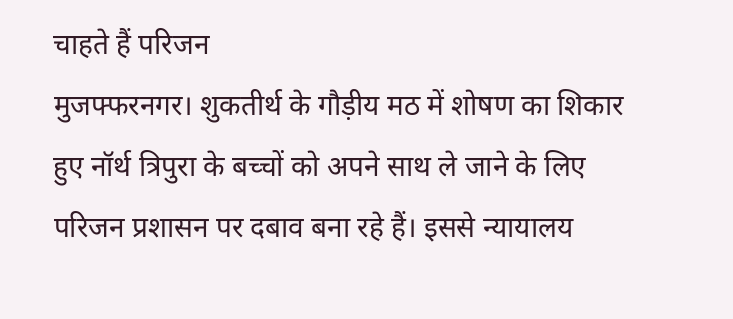चाहते हैं परिजन
मुजफ्फरनगर। शुकतीर्थ के गौड़ीय मठ में शोषण का शिकार हुए नॉर्थ त्रिपुरा के बच्चों को अपने साथ ले जाने के लिए परिजन प्रशासन पर दबाव बना रहे हैं। इससे न्यायालय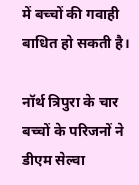में बच्चों की गवाही बाधित हो सकती है।

नॉर्थ त्रिपुरा के चार बच्चों के परिजनों ने डीएम सेल्वा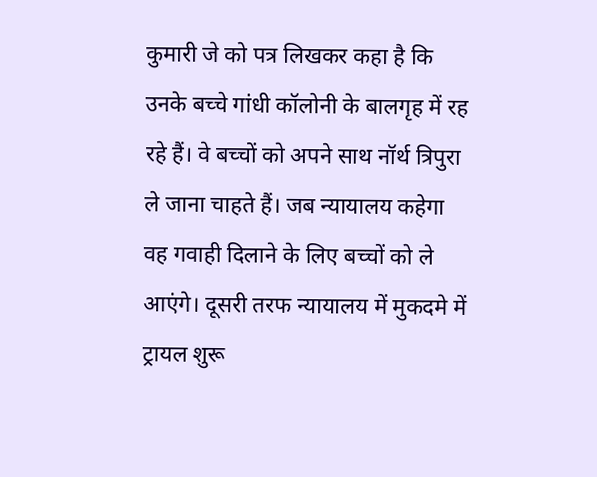कुमारी जे को पत्र लिखकर कहा है कि उनके बच्चे गांधी कॉलोनी के बालगृह में रह रहे हैं। वे बच्चों को अपने साथ नॉर्थ त्रिपुरा ले जाना चाहते हैं। जब न्यायालय कहेगा वह गवाही दिलाने के लिए बच्चों को ले आएंगे। दूसरी तरफ न्यायालय में मुकदमे में ट्रायल शुरू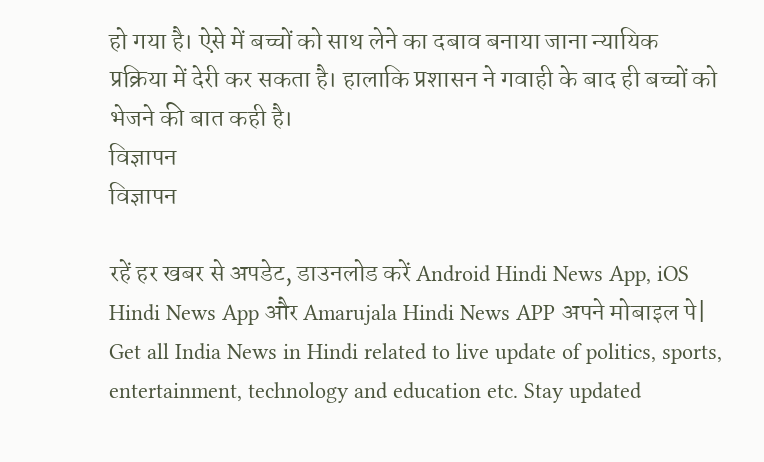हो गया है। ऐसे में बच्चों को साथ लेने का दबाव बनाया जाना न्यायिक प्रक्रिया में देरी कर सकता है। हालाकि प्रशासन ने गवाही के बाद ही बच्चों को भेजने की बात कही है।
विज्ञापन
विज्ञापन

रहें हर खबर से अपडेट, डाउनलोड करें Android Hindi News App, iOS Hindi News App और Amarujala Hindi News APP अपने मोबाइल पे|
Get all India News in Hindi related to live update of politics, sports, entertainment, technology and education etc. Stay updated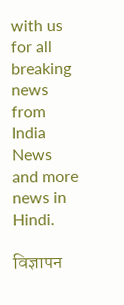with us for all breaking news from India News and more news in Hindi.

विज्ञापन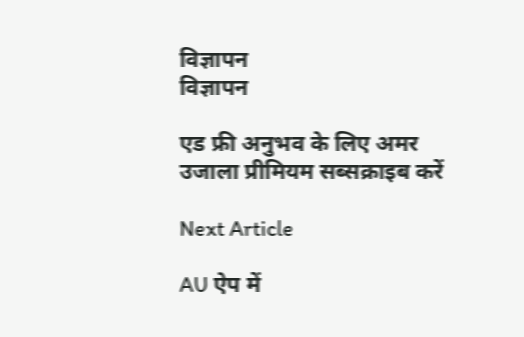विज्ञापन
विज्ञापन

एड फ्री अनुभव के लिए अमर उजाला प्रीमियम सब्सक्राइब करें

Next Article

AU ऐप में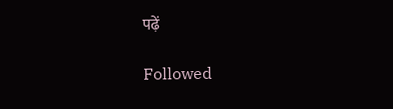पढ़ें

Followed